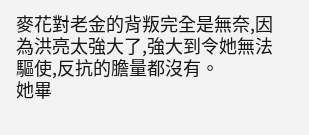麥花對老金的背叛完全是無奈,因為洪亮太強大了,強大到令她無法驅使,反抗的膽量都沒有。
她畢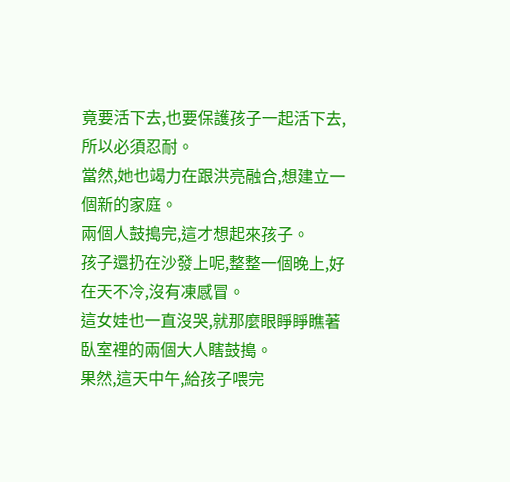竟要活下去,也要保護孩子一起活下去,所以必須忍耐。
當然,她也竭力在跟洪亮融合,想建立一個新的家庭。
兩個人鼓搗完,這才想起來孩子。
孩子還扔在沙發上呢,整整一個晚上,好在天不冷,沒有凍感冒。
這女娃也一直沒哭,就那麼眼睜睜瞧著臥室裡的兩個大人瞎鼓搗。
果然,這天中午,給孩子喂完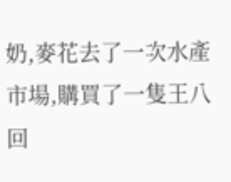奶,麥花去了一次水產市場,購買了一隻王八回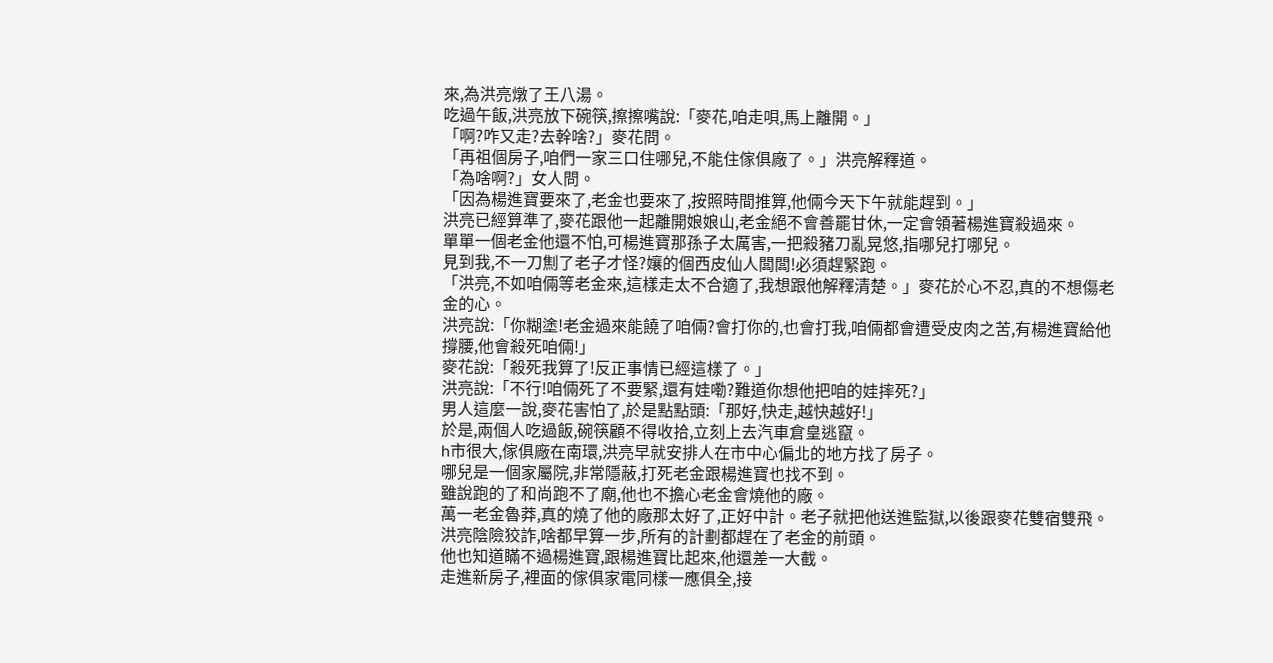來,為洪亮燉了王八湯。
吃過午飯,洪亮放下碗筷,擦擦嘴說:「麥花,咱走唄,馬上離開。」
「啊?咋又走?去幹啥?」麥花問。
「再祖個房子,咱們一家三口住哪兒,不能住傢俱廠了。」洪亮解釋道。
「為啥啊?」女人問。
「因為楊進寶要來了,老金也要來了,按照時間推算,他倆今天下午就能趕到。」
洪亮已經算準了,麥花跟他一起離開娘娘山,老金絕不會善罷甘休,一定會領著楊進寶殺過來。
單單一個老金他還不怕,可楊進寶那孫子太厲害,一把殺豬刀亂晃悠,指哪兒打哪兒。
見到我,不一刀劁了老子才怪?孃的個西皮仙人闆闆!必須趕緊跑。
「洪亮,不如咱倆等老金來,這樣走太不合適了,我想跟他解釋清楚。」麥花於心不忍,真的不想傷老金的心。
洪亮說:「你糊塗!老金過來能饒了咱倆?會打你的,也會打我,咱倆都會遭受皮肉之苦,有楊進寶給他撐腰,他會殺死咱倆!」
麥花說:「殺死我算了!反正事情已經這樣了。」
洪亮說:「不行!咱倆死了不要緊,還有娃嘞?難道你想他把咱的娃摔死?」
男人這麼一說,麥花害怕了,於是點點頭:「那好,快走,越快越好!」
於是,兩個人吃過飯,碗筷顧不得收拾,立刻上去汽車倉皇逃竄。
h市很大,傢俱廠在南環,洪亮早就安排人在市中心偏北的地方找了房子。
哪兒是一個家屬院,非常隱蔽,打死老金跟楊進寶也找不到。
雖說跑的了和尚跑不了廟,他也不擔心老金會燒他的廠。
萬一老金魯莽,真的燒了他的廠那太好了,正好中計。老子就把他送進監獄,以後跟麥花雙宿雙飛。
洪亮陰險狡詐,啥都早算一步,所有的計劃都趕在了老金的前頭。
他也知道瞞不過楊進寶,跟楊進寶比起來,他還差一大截。
走進新房子,裡面的傢俱家電同樣一應俱全,接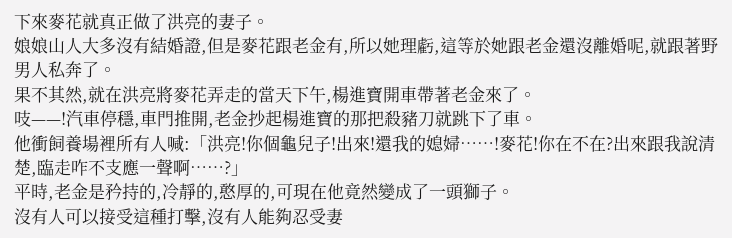下來麥花就真正做了洪亮的妻子。
娘娘山人大多沒有結婚證,但是麥花跟老金有,所以她理虧,這等於她跟老金還沒離婚呢,就跟著野男人私奔了。
果不其然,就在洪亮將麥花弄走的當天下午,楊進寶開車帶著老金來了。
吱——!汽車停穩,車門推開,老金抄起楊進寶的那把殺豬刀就跳下了車。
他衝飼養場裡所有人喊:「洪亮!你個龜兒子!出來!還我的媳婦……!麥花!你在不在?出來跟我說清楚,臨走咋不支應一聲啊……?」
平時,老金是矜持的,冷靜的,憨厚的,可現在他竟然變成了一頭獅子。
沒有人可以接受這種打擊,沒有人能夠忍受妻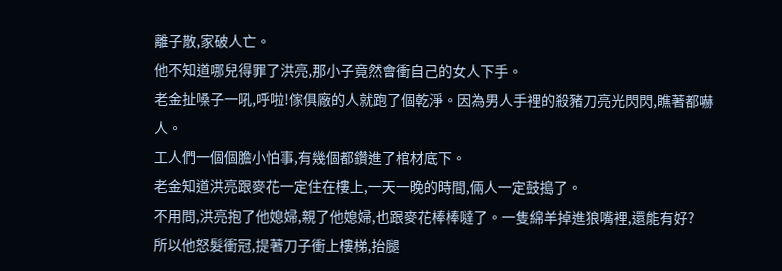離子散,家破人亡。
他不知道哪兒得罪了洪亮,那小子竟然會衝自己的女人下手。
老金扯嗓子一吼,呼啦!傢俱廠的人就跑了個乾淨。因為男人手裡的殺豬刀亮光閃閃,瞧著都嚇人。
工人們一個個膽小怕事,有幾個都鑽進了棺材底下。
老金知道洪亮跟麥花一定住在樓上,一天一晚的時間,倆人一定鼓搗了。
不用問,洪亮抱了他媳婦,親了他媳婦,也跟麥花棒棒噠了。一隻綿羊掉進狼嘴裡,還能有好?
所以他怒髮衝冠,提著刀子衝上樓梯,抬腿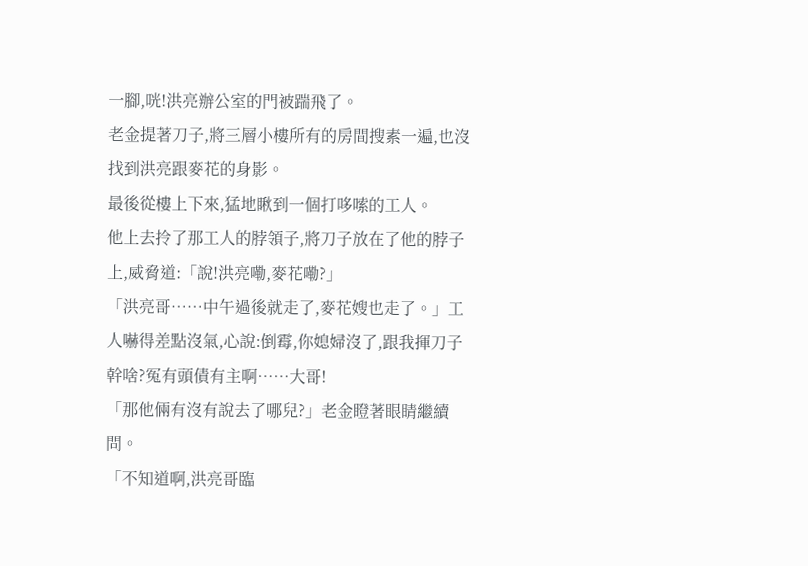一腳,咣!洪亮辦公室的門被踹飛了。
老金提著刀子,將三層小樓所有的房間搜素一遍,也沒找到洪亮跟麥花的身影。
最後從樓上下來,猛地瞅到一個打哆嗦的工人。
他上去拎了那工人的脖領子,將刀子放在了他的脖子上,威脅道:「說!洪亮嘞,麥花嘞?」
「洪亮哥……中午過後就走了,麥花嫂也走了。」工人嚇得差點沒氣,心說:倒霉,你媳婦沒了,跟我揮刀子幹啥?冤有頭債有主啊……大哥!
「那他倆有沒有說去了哪兒?」老金瞪著眼睛繼續問。
「不知道啊,洪亮哥臨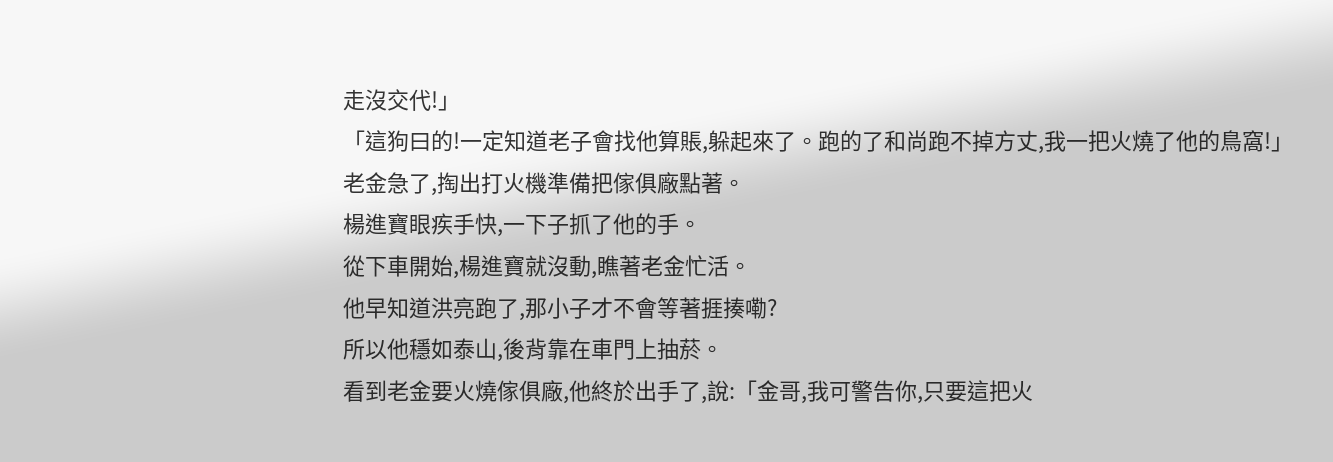走沒交代!」
「這狗曰的!一定知道老子會找他算賬,躲起來了。跑的了和尚跑不掉方丈,我一把火燒了他的鳥窩!」老金急了,掏出打火機準備把傢俱廠點著。
楊進寶眼疾手快,一下子抓了他的手。
從下車開始,楊進寶就沒動,瞧著老金忙活。
他早知道洪亮跑了,那小子才不會等著捱揍嘞?
所以他穩如泰山,後背靠在車門上抽菸。
看到老金要火燒傢俱廠,他終於出手了,說:「金哥,我可警告你,只要這把火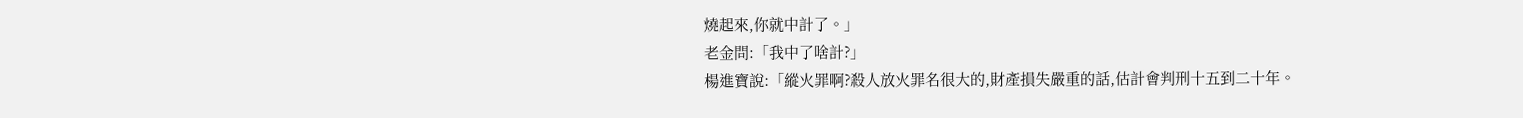燒起來,你就中計了。」
老金問:「我中了啥計?」
楊進寶說:「縱火罪啊?殺人放火罪名很大的,財產損失嚴重的話,估計會判刑十五到二十年。